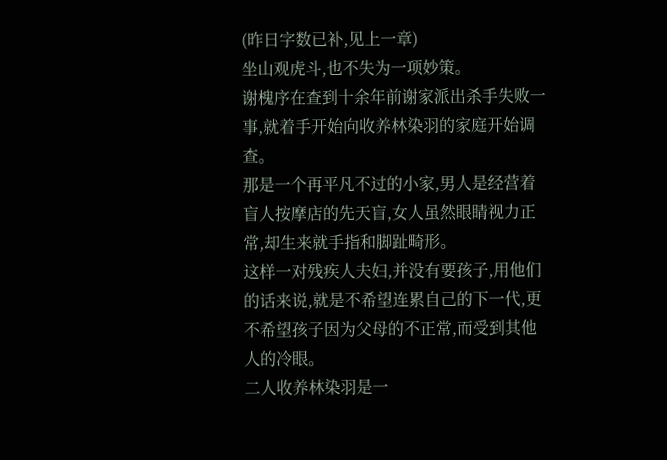(昨日字数已补,见上一章)
坐山观虎斗,也不失为一项妙策。
谢槐序在查到十余年前谢家派出杀手失败一事,就着手开始向收养林染羽的家庭开始调查。
那是一个再平凡不过的小家,男人是经营着盲人按摩店的先天盲,女人虽然眼睛视力正常,却生来就手指和脚趾畸形。
这样一对残疾人夫妇,并没有要孩子,用他们的话来说,就是不希望连累自己的下一代,更不希望孩子因为父母的不正常,而受到其他人的冷眼。
二人收养林染羽是一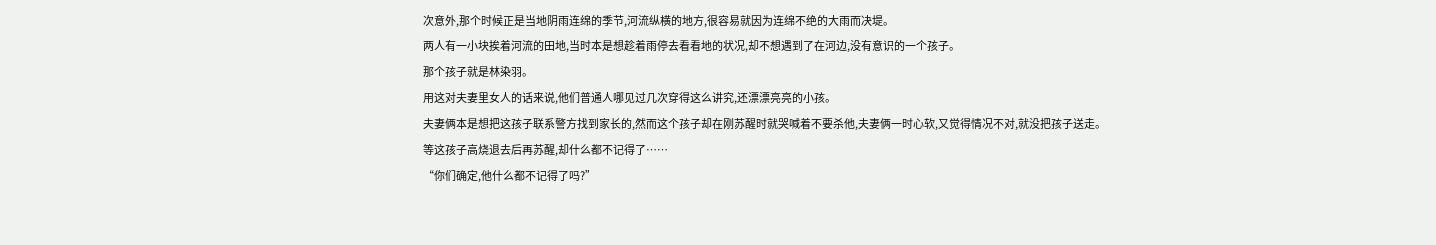次意外,那个时候正是当地阴雨连绵的季节,河流纵横的地方,很容易就因为连绵不绝的大雨而决堤。
两人有一小块挨着河流的田地,当时本是想趁着雨停去看看地的状况,却不想遇到了在河边,没有意识的一个孩子。
那个孩子就是林染羽。
用这对夫妻里女人的话来说,他们普通人哪见过几次穿得这么讲究,还漂漂亮亮的小孩。
夫妻俩本是想把这孩子联系警方找到家长的,然而这个孩子却在刚苏醒时就哭喊着不要杀他,夫妻俩一时心软,又觉得情况不对,就没把孩子送走。
等这孩子高烧退去后再苏醒,却什么都不记得了……
“你们确定,他什么都不记得了吗?”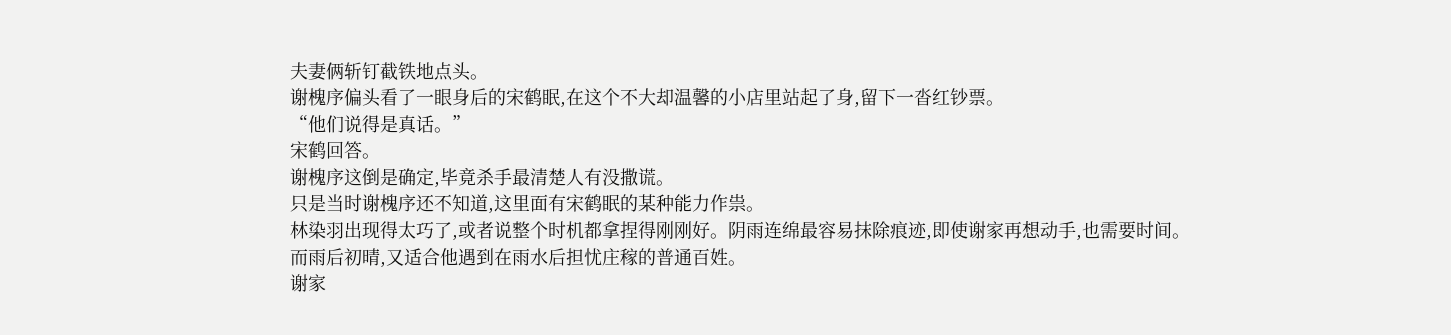夫妻俩斩钉截铁地点头。
谢槐序偏头看了一眼身后的宋鹤眠,在这个不大却温馨的小店里站起了身,留下一沓红钞票。
“他们说得是真话。”
宋鹤回答。
谢槐序这倒是确定,毕竟杀手最清楚人有没撒谎。
只是当时谢槐序还不知道,这里面有宋鹤眠的某种能力作祟。
林染羽出现得太巧了,或者说整个时机都拿捏得刚刚好。阴雨连绵最容易抹除痕迹,即使谢家再想动手,也需要时间。
而雨后初晴,又适合他遇到在雨水后担忧庄稼的普通百姓。
谢家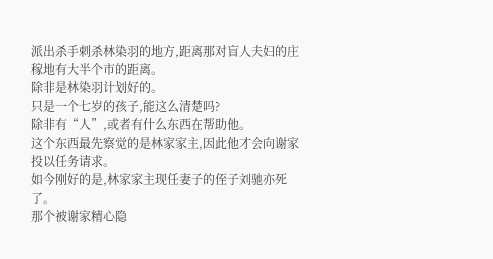派出杀手刺杀林染羽的地方,距离那对盲人夫妇的庄稼地有大半个市的距离。
除非是林染羽计划好的。
只是一个七岁的孩子,能这么清楚吗?
除非有“人”,或者有什么东西在帮助他。
这个东西最先察觉的是林家家主,因此他才会向谢家投以任务请求。
如今刚好的是,林家家主现任妻子的侄子刘驰亦死了。
那个被谢家精心隐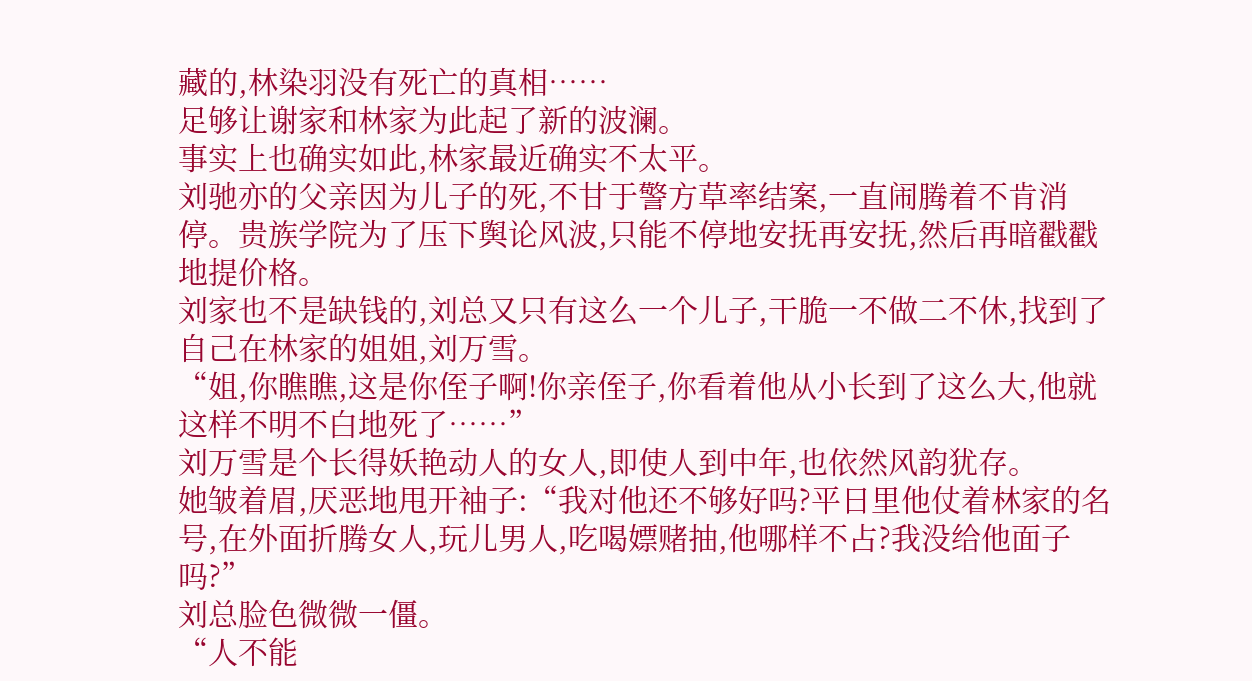藏的,林染羽没有死亡的真相……
足够让谢家和林家为此起了新的波澜。
事实上也确实如此,林家最近确实不太平。
刘驰亦的父亲因为儿子的死,不甘于警方草率结案,一直闹腾着不肯消停。贵族学院为了压下舆论风波,只能不停地安抚再安抚,然后再暗戳戳地提价格。
刘家也不是缺钱的,刘总又只有这么一个儿子,干脆一不做二不休,找到了自己在林家的姐姐,刘万雪。
“姐,你瞧瞧,这是你侄子啊!你亲侄子,你看着他从小长到了这么大,他就这样不明不白地死了……”
刘万雪是个长得妖艳动人的女人,即使人到中年,也依然风韵犹存。
她皱着眉,厌恶地甩开袖子:“我对他还不够好吗?平日里他仗着林家的名号,在外面折腾女人,玩儿男人,吃喝嫖赌抽,他哪样不占?我没给他面子吗?”
刘总脸色微微一僵。
“人不能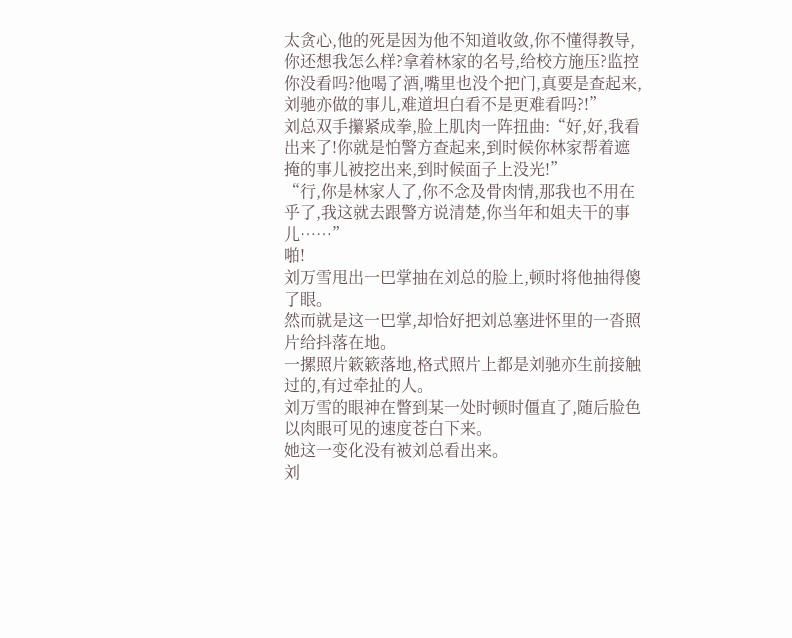太贪心,他的死是因为他不知道收敛,你不懂得教导,你还想我怎么样?拿着林家的名号,给校方施压?监控你没看吗?他喝了酒,嘴里也没个把门,真要是查起来,刘驰亦做的事儿,难道坦白看不是更难看吗?!”
刘总双手攥紧成拳,脸上肌肉一阵扭曲:“好,好,我看出来了!你就是怕警方查起来,到时候你林家帮着遮掩的事儿被挖出来,到时候面子上没光!”
“行,你是林家人了,你不念及骨肉情,那我也不用在乎了,我这就去跟警方说清楚,你当年和姐夫干的事儿……”
啪!
刘万雪甩出一巴掌抽在刘总的脸上,顿时将他抽得傻了眼。
然而就是这一巴掌,却恰好把刘总塞进怀里的一沓照片给抖落在地。
一摞照片簌簌落地,格式照片上都是刘驰亦生前接触过的,有过牵扯的人。
刘万雪的眼神在瞥到某一处时顿时僵直了,随后脸色以肉眼可见的速度苍白下来。
她这一变化没有被刘总看出来。
刘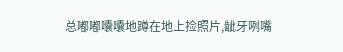总嘟嘟囔囔地蹲在地上捡照片,龇牙咧嘴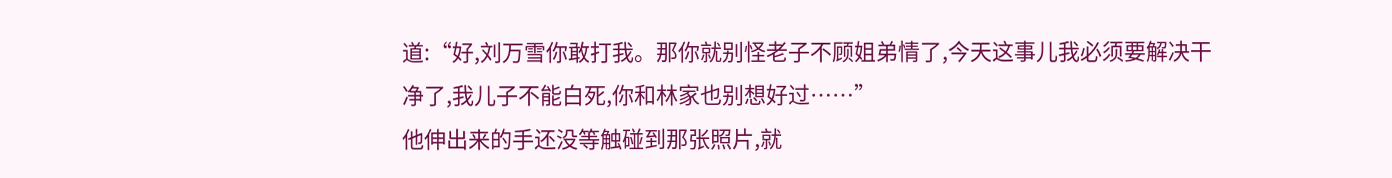道:“好,刘万雪你敢打我。那你就别怪老子不顾姐弟情了,今天这事儿我必须要解决干净了,我儿子不能白死,你和林家也别想好过……”
他伸出来的手还没等触碰到那张照片,就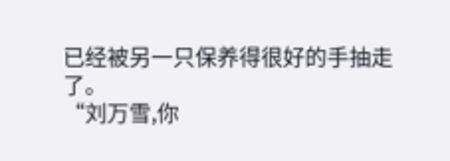已经被另一只保养得很好的手抽走了。
“刘万雪,你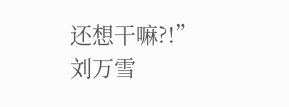还想干嘛?!”
刘万雪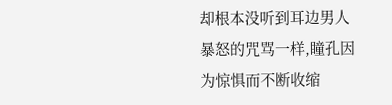却根本没听到耳边男人暴怒的咒骂一样,瞳孔因为惊惧而不断收缩